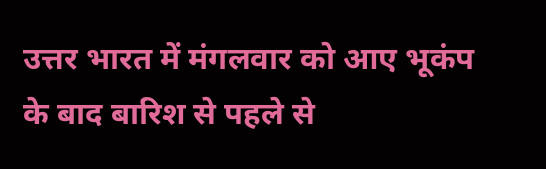उत्तर भारत में मंगलवार को आए भूकंप के बाद बारिश से पहले से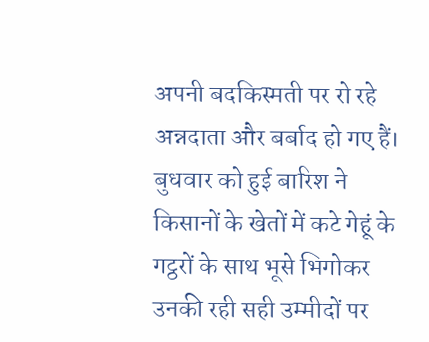अपनी बदकिस्मती पर रो रहे अन्नदाता और बर्बाद हो गए हैं। बुधवार को हुई बारिश ने किसानों के खेतों में कटे गेहूं के गट्ठरों के साथ भूसे भिगोकर उनकी रही सही उम्मीदों पर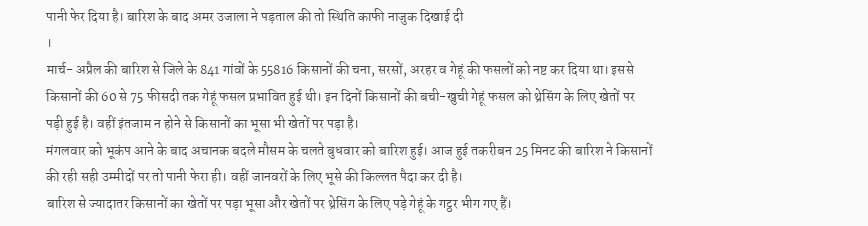पानी फेर दिया है। बारिश के बाद अमर उजाला ने पड़ताल की तो स्थिति काफी नाजुक दिखाई दी
।
मार्च- अप्रैल की बारिश से जिले के 841 गांवों के 55816 किसानों की चना, सरसों, अरहर व गेहूं की फसलों को नष्ट कर दिया था। इससे किसानों की 60 से 75 फीसदी तक गेहूं फसल प्रभावित हुई थी। इन दिनों किसानों की बची-खुची गेहूं फसल को थ्रेसिंग के लिए खेतों पर पड़ी हुई है। वहीं इंतजाम न होने से किसानों का भूसा भी खेतों पर पड़ा है।
मंगलवार को भूकंप आने के बाद अचानक बदले मौसम के चलते बुधवार को बारिश हुई। आज हुई तकरीबन 25 मिनट की बारिश ने किसानों की रही सही उम्मीदों पर तो पानी फेरा ही। वहीं जानवरों के लिए भूसे की किल्लत पैदा कर दी है।
बारिश से ज्यादातर किसानों का खेतों पर पड़ा भूसा और खेतों पर थ्रेसिंग के लिए पड़े गेहूं के गट्ठर भीग गए हैं।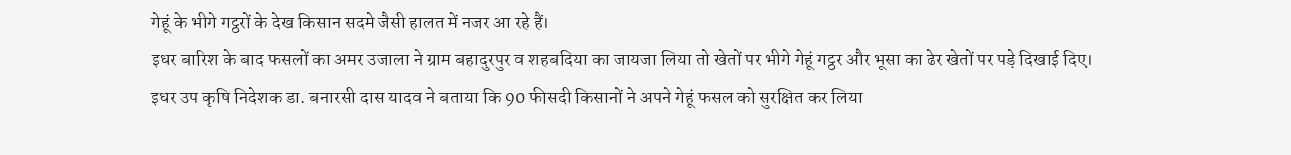गेहूं के भीगे गट्ठरों के देख किसान सदमे जैसी हालत में नजर आ रहे हैं।
इधर बारिश के बाद फसलों का अमर उजाला ने ग्राम बहादुरपुर व शहबदिया का जायजा लिया तो खेतों पर भीगे गेहूं गट्ठर और भूसा का ढेर खेतों पर पड़े दिखाई दिए।
इधर उप कृषि निदेशक डा. बनारसी दास यादव ने बताया कि 90 फीसदी किसानों ने अपने गेहूं फसल को सुरक्षित कर लिया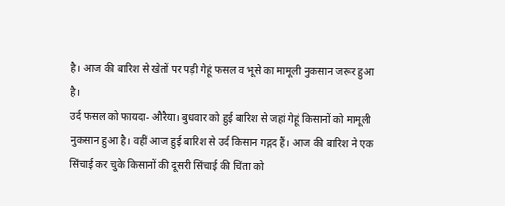है। आज की बारिश से खेतों पर पड़ी गेहूं फसल व भूसे का मामूली नुकसान जरूर हुआ है।
उर्द फसल को फायदा- औरैया। बुधवार को हुई बारिश से जहां गेहूं किसानों को मामूली नुकसान हुआ है। वहीं आज हुई बारिश से उर्द किसान गद्गद हैं। आज की बारिश ने एक सिंचाई कर चुके किसानों की दूसरी सिंचाई की चिंता को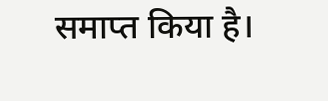समाप्त किया है।